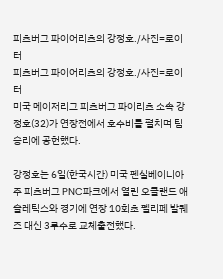피츠버그 파이어리츠의 강정호./사진=로이터
피츠버그 파이어리츠의 강정호./사진=로이터
미국 메이저리그 피츠버그 파이리츠 소속 강정호(32)가 연장전에서 호수비를 펼치며 팀 승리에 공헌했다.

강정호는 6일(한국시간) 미국 펜실베이니아주 피츠버그 PNC파크에서 열린 오클랜드 애슬레틱스와 경기에 연장 10회초 펠리페 발퀘즈 대신 3루수로 교체출전했다.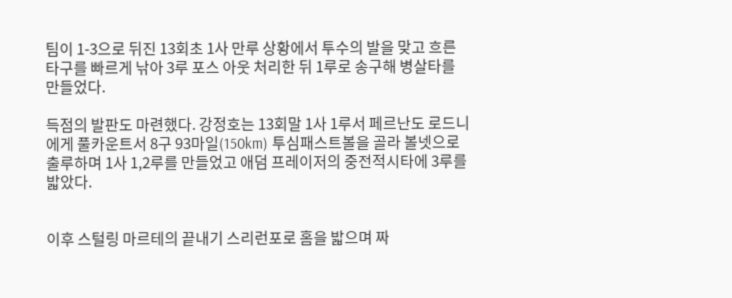팀이 1-3으로 뒤진 13회초 1사 만루 상황에서 투수의 발을 맞고 흐른 타구를 빠르게 낚아 3루 포스 아웃 처리한 뒤 1루로 송구해 병살타를 만들었다.

득점의 발판도 마련했다. 강정호는 13회말 1사 1루서 페르난도 로드니에게 풀카운트서 8구 93마일(150km) 투심패스트볼을 골라 볼넷으로 출루하며 1사 1,2루를 만들었고 애덤 프레이저의 중전적시타에 3루를 밟았다.


이후 스털링 마르테의 끝내기 스리런포로 홈을 밟으며 짜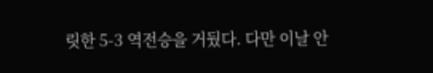릿한 5-3 역전승을 거뒀다. 다만 이날 안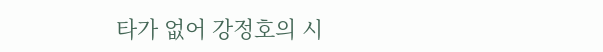타가 없어 강정호의 시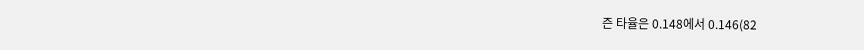즌 타율은 0.148에서 0.146(82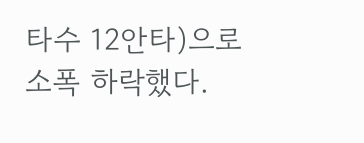타수 12안타)으로 소폭 하락했다.